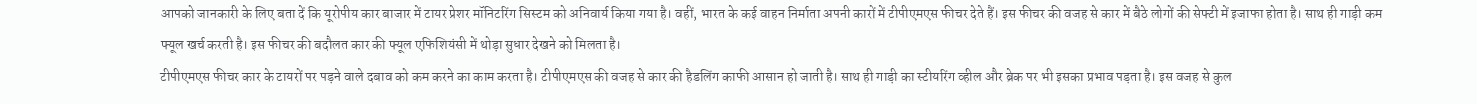आपको जानकारी के लिए बता दें कि यूरोपीय कार बाजार में टायर प्रेशर मॉनिटरिंग सिस्टम को अनिवार्य किया गया है। वहीं, भारत के कई वाहन निर्माता अपनी कारों में टीपीएमएस फीचर देते हैं। इस फीचर की वजह से कार में बैठे लोगों की सेफ्टी में इजाफा होता है। साथ ही गाड़ी कम फ्यूल खर्च करती है। इस फीचर की बदौलत कार की फ्यूल एफिशियंसी में थोड़ा सुधार देखने को मिलता है।
टीपीएमएस फीचर कार के टायरों पर पड़ने वाले दबाव को कम करने का काम करता है। टीपीएमएस की वजह से कार की हैडलिंग काफी आसान हो जाती है। साथ ही गाड़ी का स्टीयरिंग व्हील और ब्रेक पर भी इसका प्रभाव पड़ता है। इस वजह से कुल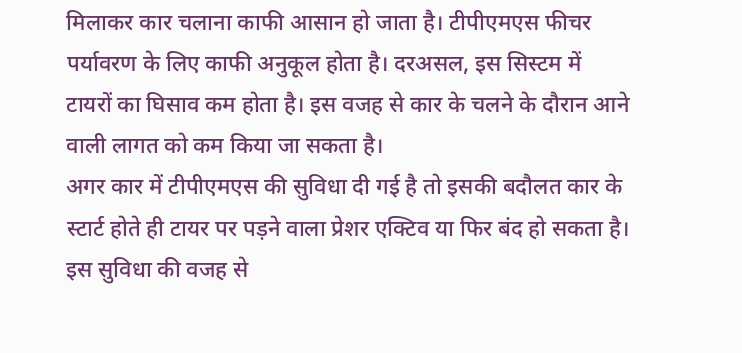मिलाकर कार चलाना काफी आसान हो जाता है। टीपीएमएस फीचर पर्यावरण के लिए काफी अनुकूल होता है। दरअसल, इस सिस्टम में टायरों का घिसाव कम होता है। इस वजह से कार के चलने के दौरान आने वाली लागत को कम किया जा सकता है।
अगर कार में टीपीएमएस की सुविधा दी गई है तो इसकी बदौलत कार के स्टार्ट होते ही टायर पर पड़ने वाला प्रेशर एक्टिव या फिर बंद हो सकता है। इस सुविधा की वजह से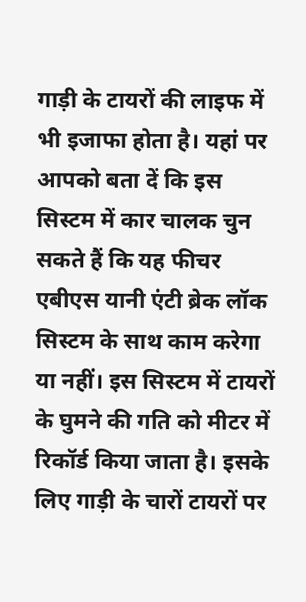गाड़ी के टायरों की लाइफ में भी इजाफा होता है। यहां पर आपको बता दें कि इस सिस्टम में कार चालक चुन सकते हैं कि यह फीचर एबीएस यानी एंटी ब्रेक लॉक सिस्टम के साथ काम करेगा या नहीं। इस सिस्टम में टायरों के घुमने की गति को मीटर में रिकॉर्ड किया जाता है। इसके लिए गाड़ी के चारों टायरों पर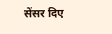सेंसर दिए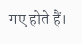गए होते हैं।